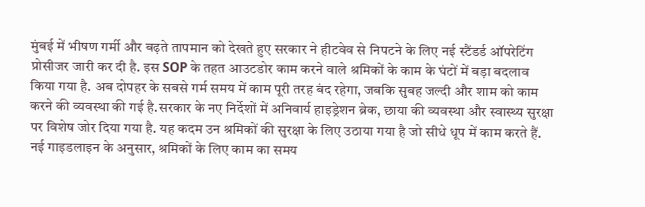मुंबई में भीषण गर्मी और बढ़ते तापमान को देखते हुए सरकार ने हीटवेव से निपटने के लिए नई स्टैंडर्ड ऑपरेटिंग प्रोसीजर जारी कर दी है. इस SOP के तहत आउटडोर काम करने वाले श्रमिकों के काम के घंटों में बड़ा बदलाव किया गया है. अब दोपहर के सबसे गर्म समय में काम पूरी तरह बंद रहेगा, जबकि सुबह जल्दी और शाम को काम करने की व्यवस्था की गई है.सरकार के नए निर्देशों में अनिवार्य हाइड्रेशन ब्रेक, छाया की व्यवस्था और स्वास्थ्य सुरक्षा पर विशेष जोर दिया गया है. यह कदम उन श्रमिकों की सुरक्षा के लिए उठाया गया है जो सीधे धूप में काम करते हैं.
नई गाइडलाइन के अनुसार, श्रमिकों के लिए काम का समय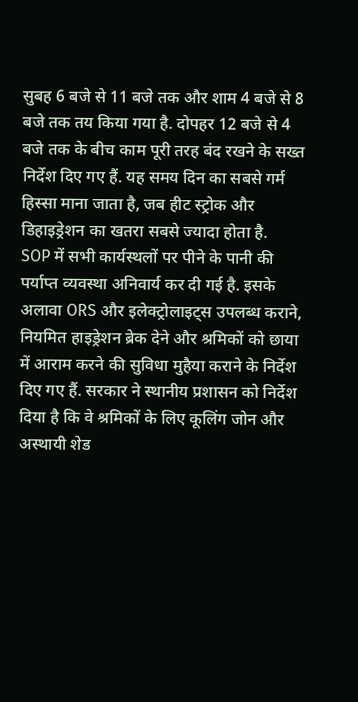सुबह 6 बजे से 11 बजे तक और शाम 4 बजे से 8 बजे तक तय किया गया है. दोपहर 12 बजे से 4 बजे तक के बीच काम पूरी तरह बंद रखने के सख्त निर्देश दिए गए हैं. यह समय दिन का सबसे गर्म हिस्सा माना जाता है, जब हीट स्ट्रोक और डिहाइड्रेशन का खतरा सबसे ज्यादा होता है.
SOP में सभी कार्यस्थलों पर पीने के पानी की पर्याप्त व्यवस्था अनिवार्य कर दी गई है. इसके अलावा ORS और इलेक्ट्रोलाइट्स उपलब्ध कराने, नियमित हाइड्रेशन ब्रेक देने और श्रमिकों को छाया में आराम करने की सुविधा मुहैया कराने के निर्देश दिए गए हैं. सरकार ने स्थानीय प्रशासन को निर्देश दिया है कि वे श्रमिकों के लिए कूलिंग जोन और अस्थायी शेड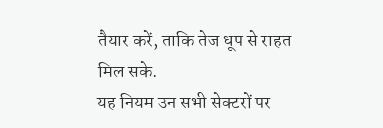तैयार करें, ताकि तेज धूप से राहत मिल सके.
यह नियम उन सभी सेक्टरों पर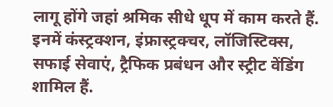लागू होंगे जहां श्रमिक सीधे धूप में काम करते हैं. इनमें कंस्ट्रक्शन, इंफ्रास्ट्रक्चर, लॉजिस्टिक्स, सफाई सेवाएं, ट्रैफिक प्रबंधन और स्ट्रीट वेंडिंग शामिल हैं.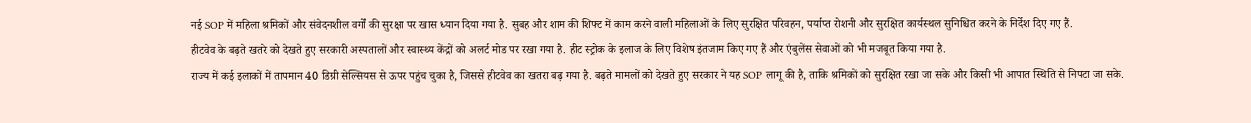नई SOP में महिला श्रमिकों और संवेदनशील वर्गों की सुरक्षा पर खास ध्यान दिया गया है. सुबह और शाम की शिफ्ट में काम करने वाली महिलाओं के लिए सुरक्षित परिवहन, पर्याप्त रोशनी और सुरक्षित कार्यस्थल सुनिश्चित करने के निर्देश दिए गए हैं.
हीटवेव के बढ़ते खतरे को देखते हुए सरकारी अस्पतालों और स्वास्थ्य केंद्रों को अलर्ट मोड पर रखा गया है. हीट स्ट्रोक के इलाज के लिए विशेष इंतजाम किए गए हैं और एंबुलेंस सेवाओं को भी मजबूत किया गया है.
राज्य में कई इलाकों में तापमान 40 डिग्री सेल्सियस से ऊपर पहुंच चुका है, जिससे हीटवेव का खतरा बढ़ गया है. बढ़ते मामलों को देखते हुए सरकार ने यह SOP लागू की है, ताकि श्रमिकों को सुरक्षित रखा जा सके और किसी भी आपात स्थिति से निपटा जा सके.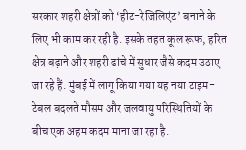सरकार शहरी क्षेत्रों को ‘हीट-रेजिलिएंट’ बनाने के लिए भी काम कर रही है. इसके तहत कूल रूफ, हरित क्षेत्र बढ़ाने और शहरी ढांचे में सुधार जैसे कदम उठाए जा रहे हैं. मुंबई में लागू किया गया यह नया टाइम-टेबल बदलते मौसम और जलवायु परिस्थितियों के बीच एक अहम कदम माना जा रहा है.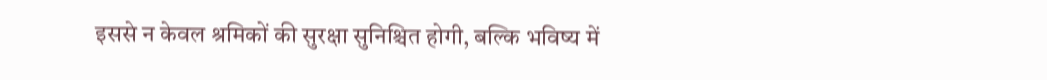इससे न केवल श्रमिकों की सुरक्षा सुनिश्चित होगी, बल्कि भविष्य में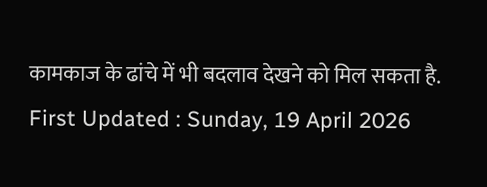कामकाज के ढांचे में भी बदलाव देखने को मिल सकता है. First Updated : Sunday, 19 April 2026